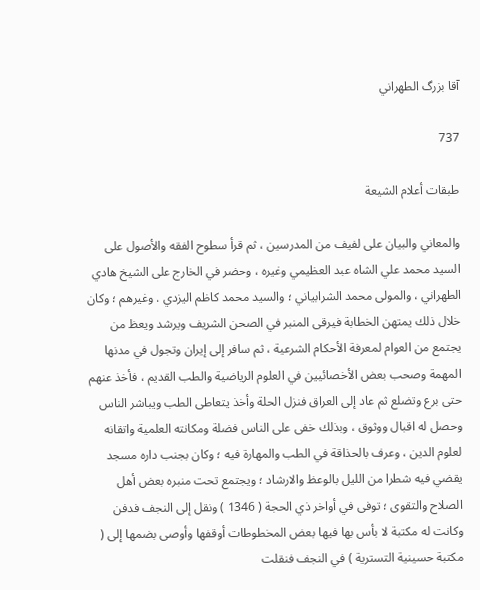آقا بزرگ الطهراني

737

طبقات أعلام الشيعة

والمعاني والبيان على لفيف من المدرسين ، ثم قرأ سطوح الفقه والأصول على السيد محمد علي الشاه عبد العظيمي وغيره ، وحضر في الخارج على الشيخ هادي الطهراني ، والمولى محمد الشرابياني ؛ والسيد محمد كاظم اليزدي . وغيرهم ؛ وكان خلال ذلك يمتهن الخطابة فيرقى المنبر في الصحن الشريف ويرشد ويعظ من يجتمع من العوام لمعرفة الأحكام الشرعية ، ثم سافر إلى إيران وتجول في مدنها المهمة وصحب بعض الأخصائيين في العلوم الرياضية والطب القديم ، فأخذ عنهم حتى برع وتضلع ثم عاد إلى العراق فنزل الحلة وأخذ يتعاطى الطب ويباشر الناس وحصل له اقبال ووثوق ، وبذلك خفى على الناس فضلة ومكانته العلمية واتقانه لعلوم الدين ، وعرف بالحذاقة في الطب والمهارة فيه ؛ وكان بجنب داره مسجد يقضي فيه شطرا من الليل بالوعظ والارشاد ؛ ويجتمع تحت منبره بعض أهل الصلاح والتقوى ؛ توفى في أواخر ذي الحجة ( 1346 ) ونقل إلى النجف فدفن وكانت له مكتبة لا بأس بها فيها بعض المخطوطات أوقفها وأوصى بضمها إلى ( مكتبة حسينية التسترية ) في النجف فنقلت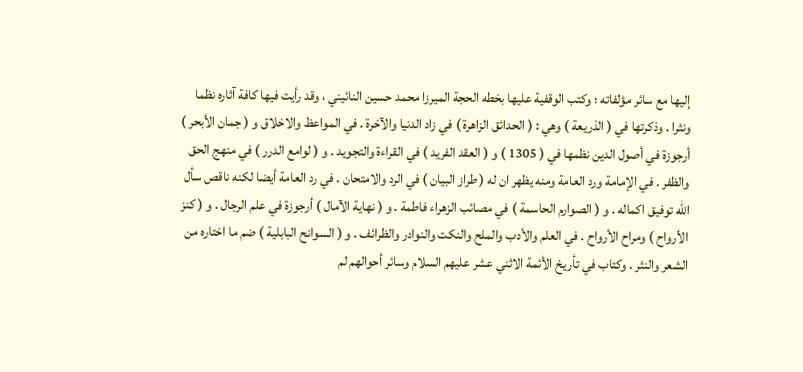إليها مع سائر مؤلفاته ؛ وكتب الوقفية عليها بخطه الحجة الميرزا محمد حسين النائيني ، وقد رأيت فيها كافة آثاره نظما ونثرا . وذكرتها في ( الذريعة ) وهي : ( الحدائق الزاهرة ) في زاد الدنيا والآخرة . في المواعظ والاخلاق و ( جمان الأبحر ) أرجوزة في أصول الدين نظمها في ( 1305 ) و ( العقد الفريد ) في القراءة والتجويد . و ( لوامع الدرر ) في منهج الحق والظفر . في الإمامة ورد العامة ومنه يظهر ان له ( طراز البيان ) في الرد والامتحان . في رد العامة أيضا لكنه ناقص سأل اللّه توفيق اكماله . و ( الصوارم الحاسمة ) في مصائب الزهراء فاطمة . و ( نهاية الآمال ) أرجوزة في علم الرجال . و ( كنز الأرواح ) ومراح الأرواح . في العلم والأدب والملح والنكت والنوادر والظرائف . و ( السوانح البابلية ) ضم ما اختاره من الشعر والنثر . وكتاب في تأريخ الأئمة الاثني عشر عليهم السلام وسائر أحوالهم لم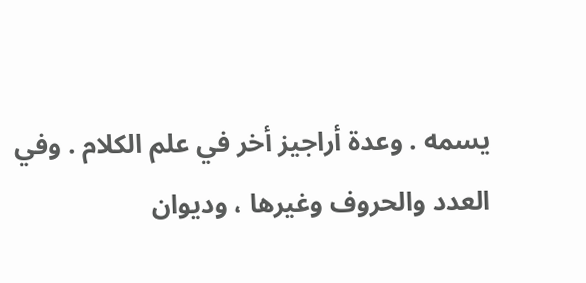يسمه . وعدة أراجيز أخر في علم الكلام . وفي العدد والحروف وغيرها ، وديوان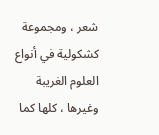شعر ، ومجموعة كشكولية في أنواع العلوم الغريبة وغيرها ، كلها كما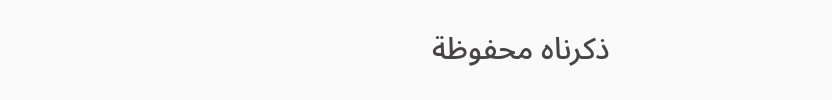ذكرناه محفوظة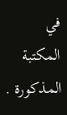في المكتبة المذكورة .